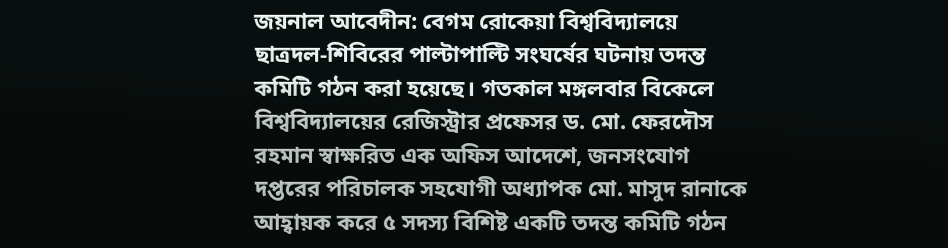জয়নাল আবেদীন: বেগম রোকেয়া বিশ্ববিদ্যালয়ে ছাত্রদল-শিবিরের পাল্টাপাল্টি সংঘর্ষের ঘটনায় তদন্ত কমিটি গঠন করা হয়েছে। গতকাল মঙ্গলবার বিকেলে বিশ্ববিদ্যালয়ের রেজিস্ট্রার প্রফেসর ড. মো. ফেরদৌস রহমান স্বাক্ষরিত এক অফিস আদেশে, জনসংযোগ দপ্তরের পরিচালক সহযোগী অধ্যাপক মো. মাসুদ রানাকে আহ্বায়ক করে ৫ সদস্য বিশিষ্ট একটি তদন্ত কমিটি গঠন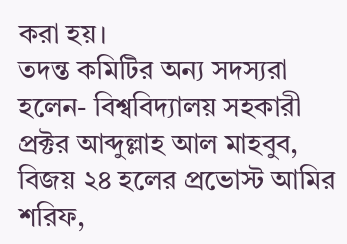করা হয়।
তদন্ত কমিটির অন্য সদস্যরা হলেন- বিশ্ববিদ্যালয় সহকারী প্রক্টর আব্দুল্লাহ আল মাহবুব, বিজয় ২৪ হলের প্রভোস্ট আমির শরিফ,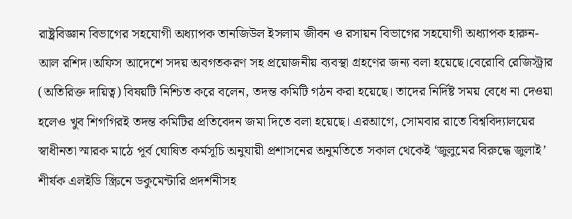রাষ্ট্রবিজ্ঞান বিভাগের সহযোগী অধ্যাপক তানজিউল ইসলাম জীবন ও রসায়ন বিভাগের সহযোগী অধ্যাপক হারুন-আল রশিদ।অফিস আদেশে সদয় অবগতকরণ সহ প্রয়োজনীয় ব্যবস্থা গ্রহণের জন্য বলা হয়েছে।বেরোবি রেজিস্ট্রার (অতিরিক্ত দায়িত্ব) বিষয়টি নিশ্চিত করে বলেন, তদন্ত কমিটি গঠন করা হয়েছে। তাদের নির্দিষ্ট সময় বেধে না দেওয়া হলেও খুব শিগগিরই তদন্ত কমিটির প্রতিবেদন জমা দিতে বলা হয়েছে। এরআগে, সোমবার রাতে বিশ্ববিদ্যালয়ের স্বাধীনতা স্মারক মাঠে পূর্ব ঘোষিত কর্মসূচি অনুযায়ী প্রশাসনের অনুমতিতে সকাল থেকেই ‘জুলুমের বিরুদ্ধে জুলাই’ শীর্ষক এলইডি স্ক্রিনে ডকুমেন্টারি প্রদর্শনীসহ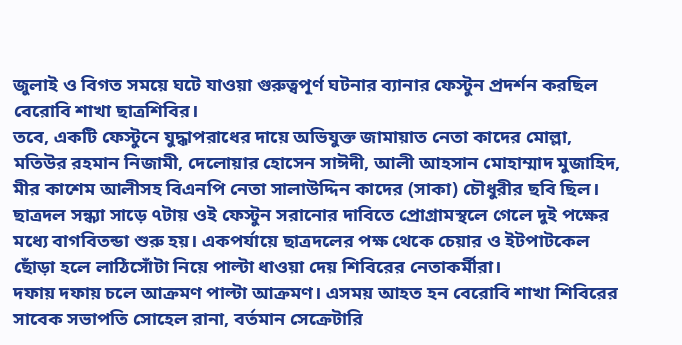জুলাই ও বিগত সময়ে ঘটে যাওয়া গুরুত্বপূর্ণ ঘটনার ব্যানার ফেস্টুন প্রদর্শন করছিল বেরোবি শাখা ছাত্রশিবির।
তবে, একটি ফেস্টুনে যুদ্ধাপরাধের দায়ে অভিযুক্ত জামায়াত নেতা কাদের মোল্লা, মতিউর রহমান নিজামী, দেলোয়ার হোসেন সাঈদী, আলী আহসান মোহাম্মাদ মুজাহিদ, মীর কাশেম আলীসহ বিএনপি নেতা সালাউদ্দিন কাদের (সাকা) চৌধুরীর ছবি ছিল। ছাত্রদল সন্ধ্যা সাড়ে ৭টায় ওই ফেস্টুন সরানোর দাবিতে প্রোগ্রামস্থলে গেলে দুই পক্ষের মধ্যে বাগবিতন্ডা শুরু হয়। একপর্যায়ে ছাত্রদলের পক্ষ থেকে চেয়ার ও ইটপাটকেল ছোঁড়া হলে লাঠিসোঁটা নিয়ে পাল্টা ধাওয়া দেয় শিবিরের নেতাকর্মীরা।
দফায় দফায় চলে আক্রমণ পাল্টা আক্রমণ। এসময় আহত হন বেরোবি শাখা শিবিরের সাবেক সভাপতি সোহেল রানা, বর্তমান সেক্রেটারি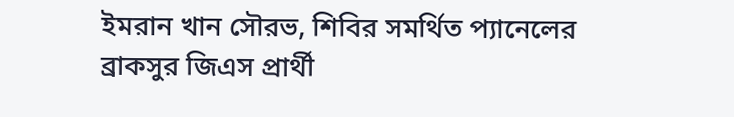ইমরান খান সৌরভ, শিবির সমর্থিত প্যানেলের ব্রাকসুর জিএস প্রার্থী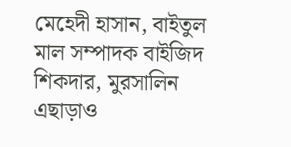মেহেদী হাসান, বাইতুল মাল সম্পাদক বাইজিদ শিকদার, মুরসালিন এছাড়াও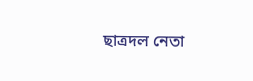ছাত্রদল নেতা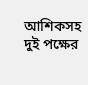আশিকসহ দুই পক্ষের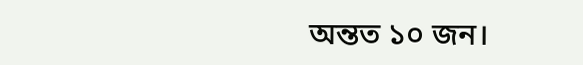অন্তত ১০ জন।